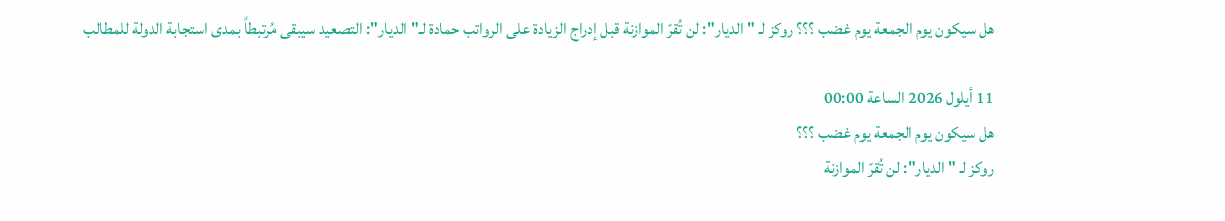هل سيكون يوم الجمعة يوم غضب ؟؟؟ روكز لـ "الديار": لن تُقرّ الموازنة قبل إدراج الزيادة على الرواتب حمادة لـ"الديار": التصعيد سيبقى مُرتبطاً بمدى استجابة الدولة للمطالب

11 أيلول 2026 الساعة 00:00
هل سيكون يوم الجمعة يوم غضب ؟؟؟
روكز لـ "الديار": لن تُقرّ الموازنة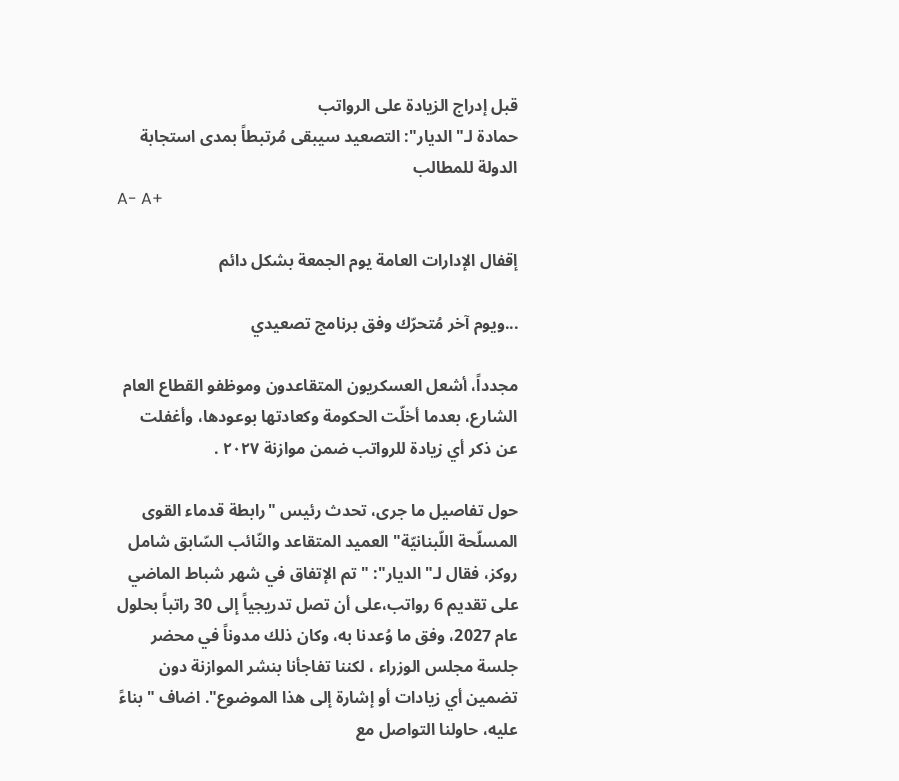قبل إدراج الزيادة على الرواتب
حمادة لـ"الديار": التصعيد سيبقى مُرتبطاً بمدى استجابة الدولة للمطالب
A- A+

إقفال الإدارات العامة يوم الجمعة بشكل دائم

...ويوم آخر مُتحرّك وفق برنامج تصعيدي

مجدداً، أشعل العسكريون المتقاعدون وموظفو القطاع العام الشارع، بعدما أخلّت الحكومة وكعادتها بوعودها، وأغفلت عن ذكر أي زيادة للرواتب ضمن موازنة ٢٠٢٧ .

حول تفاصيل ما جرى، تحدث رئيس "رابطة قدماء القوى المسلّحة اللّبنانيّة" العميد المتقاعد والنّائب السّابق شامل روكز، فقال لـ"الديار": "تم الإتفاق في شهر شباط الماضي على تقديم 6 رواتب،على أن تصل تدريجياً إلى 30 راتباً بحلول عام 2027، وفق ما وُعدنا به، وكان ذلك مدوناً في محضر جلسة مجلس الوزراء ، لكننا تفاجأنا بنشر الموازنة دون تضمين أي زيادات أو إشارة إلى هذا الموضوع". اضاف "بناءً عليه، حاولنا التواصل مع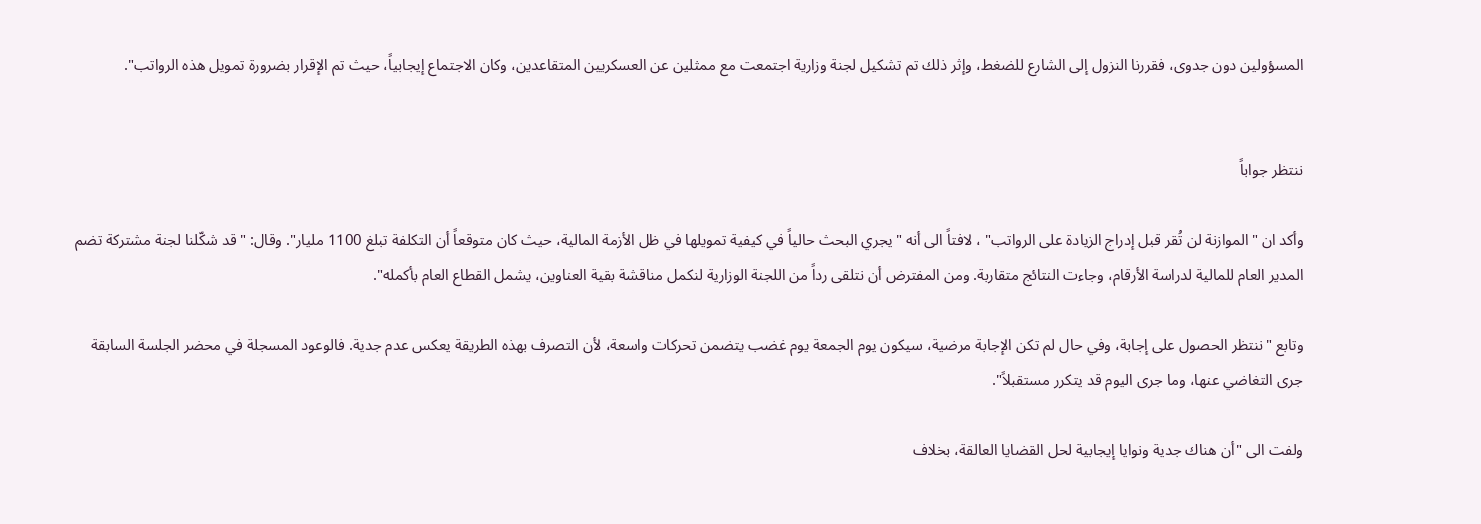المسؤولين دون جدوى، فقررنا النزول إلى الشارع للضغط، وإثر ذلك تم تشكيل لجنة وزارية اجتمعت مع ممثلين عن العسكريين المتقاعدين، وكان الاجتماع إيجابياً، حيث تم الإقرار بضرورة تمويل هذه الرواتب".


ننتظر جواباً

وأكد ان "الموازنة لن تُقر قبل إدراج الزيادة على الرواتب" ، لافتاً الى أنه "يجري البحث حالياً في كيفية تمويلها في ظل الأزمة المالية، حيث كان متوقعاً أن التكلفة تبلغ 1100 مليار". وقال: "قد شكّلنا لجنة مشتركة تضم المدير العام للمالية لدراسة الأرقام، وجاءت النتائج متقاربة. ومن المفترض أن نتلقى رداً من اللجنة الوزارية لنكمل مناقشة بقية العناوين، يشمل القطاع العام بأكمله".

وتابع "ننتظر الحصول على إجابة، وفي حال لم تكن الإجابة مرضية، سيكون يوم الجمعة يوم غضب يتضمن تحركات واسعة، لأن التصرف بهذه الطريقة يعكس عدم جدية. فالوعود المسجلة في محضر الجلسة السابقة جرى التغاضي عنها، وما جرى اليوم قد يتكرر مستقبلاً".

ولفت الى "أن هناك جدية ونوايا إيجابية لحل القضايا العالقة، بخلاف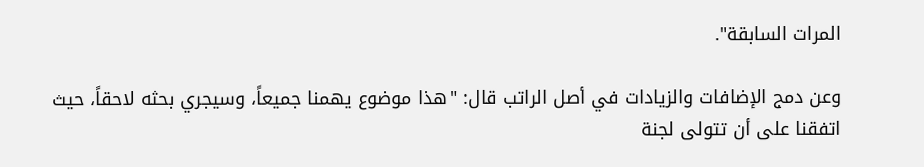المرات السابقة".

وعن دمج الإضافات والزيادات في أصل الراتب قال: "هذا موضوع يهمنا جميعاً، وسيجري بحثه لاحقاً، حيث اتفقنا على أن تتولى لجنة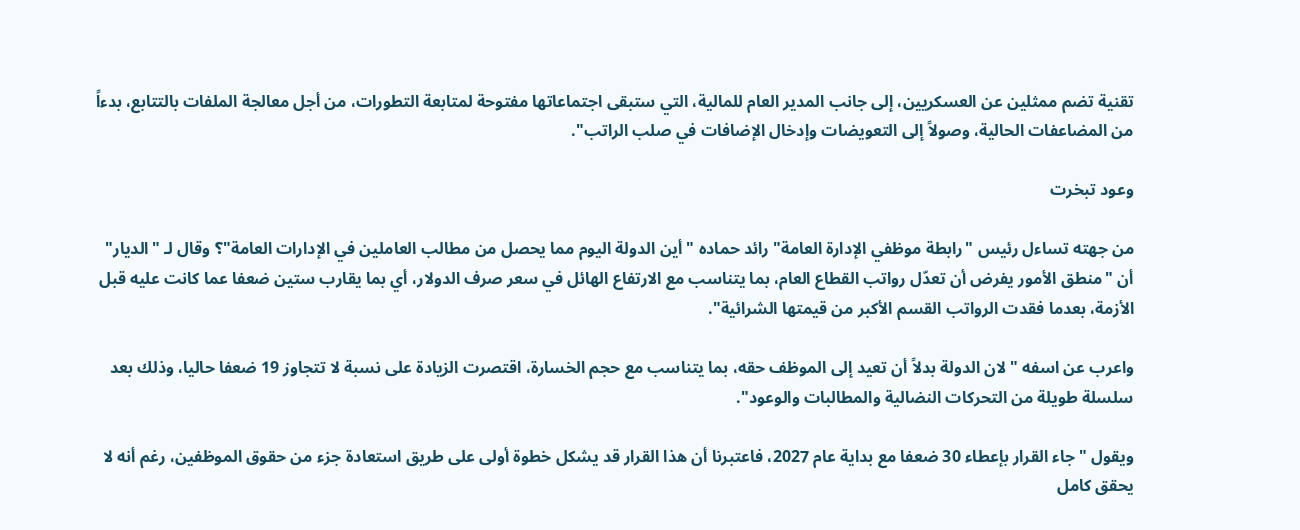تقنية تضم ممثلين عن العسكريين، إلى جانب المدير العام للمالية، التي ستبقى اجتماعاتها مفتوحة لمتابعة التطورات، من أجل معالجة الملفات بالتتابع، بدءاً من المضاعفات الحالية، وصولاً إلى التعويضات وإدخال الإضافات في صلب الراتب".

وعود تبخرت

من جهته تساءل رئيس "رابطة موظفي الإدارة العامة" رائد حماده "أين الدولة اليوم مما يحصل من مطالب العاملين في الإدارات العامة"؟ وقال لـ "الديار" أن "منطق الأمور يفرض أن تعدّل رواتب القطاع العام، بما يتناسب مع الارتفاع الهائل في سعر صرف الدولار، أي بما يقارب ستين ضعفا عما كانت عليه قبل الأزمة، بعدما فقدت الرواتب القسم الأكبر من قيمتها الشرائية".

واعرب عن اسفه "لان الدولة بدلاً أن تعيد إلى الموظف حقه، بما يتناسب مع حجم الخسارة، اقتصرت الزيادة على نسبة لا تتجاوز 19 ضعفا حاليا، وذلك بعد سلسلة طويلة من التحركات النضالية والمطالبات والوعود".

ويقول "جاء القرار بإعطاء 30 ضعفا مع بداية عام 2027، فاعتبرنا أن هذا القرار قد يشكل خطوة أولى على طريق استعادة جزء من حقوق الموظفين، رغم أنه لا يحقق كامل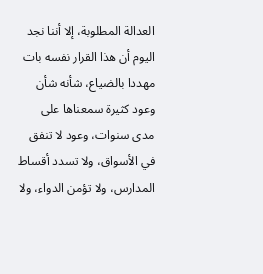العدالة المطلوبة، إلا أننا نجد اليوم أن هذا القرار نفسه بات مهددا بالضياع، شأنه شأن وعود كثيرة سمعناها على مدى سنوات، وعود لا تنفق في الأسواق، ولا تسدد أقساط المدارس، ولا تؤمن الدواء، ولا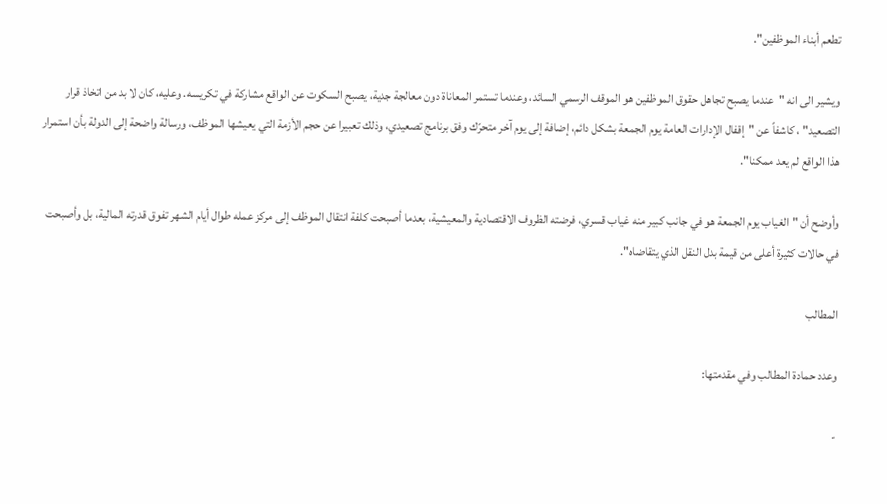تطعم أبناء الموظفين".

ويشير الى انه "عندما يصبح تجاهل حقوق الموظفين هو الموقف الرسمي السائد، وعندما تستمر المعاناة دون معالجة جدية، يصبح السكوت عن الواقع مشاركة في تكريسه. وعليه، كان لا بد من اتخاذ قرار التصعيد" ، كاشفاً عن "إقفال الإدارات العامة يوم الجمعة بشكل دائم، إضافة إلى يوم آخر متحرّك وفق برنامج تصعيدي، وذلك تعبيرا عن حجم الأزمة التي يعيشها الموظف، ورسالة واضحة إلى الدولة بأن استمرار هذا الواقع لم يعد ممكنا".

وأوضح أن "الغياب يوم الجمعة هو في جانب كبير منه غياب قسري، فرضته الظروف الاقتصادية والمعيشية، بعدما أصبحت كلفة انتقال الموظف إلى مركز عمله طوال أيام الشهر تفوق قدرته المالية، بل وأصبحت في حالات كثيرة أعلى من قيمة بدل النقل الذي يتقاضاه".

المطالب

وعدد حمادة المطالب وفي مقدمتها:

-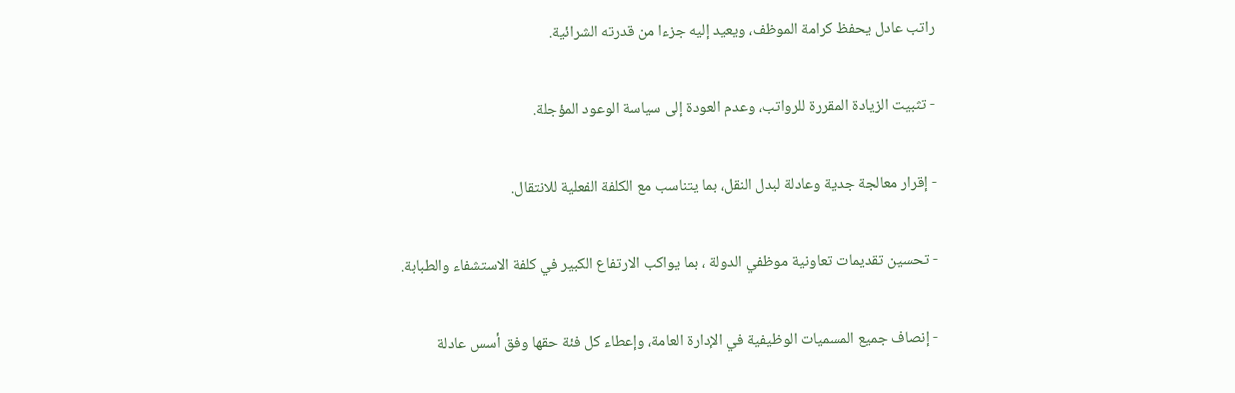راتب عادل يحفظ كرامة الموظف، ويعيد إليه جزءا من قدرته الشرائية.

- تثبيت الزيادة المقررة للرواتب، وعدم العودة إلى سياسة الوعود المؤجلة.

- إقرار معالجة جدية وعادلة لبدل النقل، بما يتناسب مع الكلفة الفعلية للانتقال.

- تحسين تقديمات تعاونية موظفي الدولة ، بما يواكب الارتفاع الكبير في كلفة الاستشفاء والطبابة.

- إنصاف جميع المسميات الوظيفية في الإدارة العامة، وإعطاء كل فئة حقها وفق أسس عادلة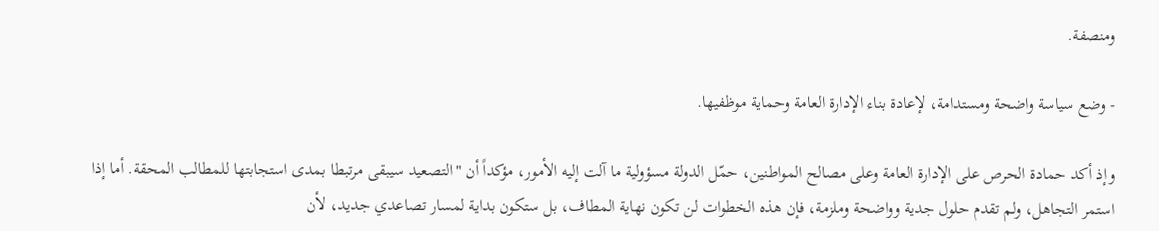ومنصفة.

- وضع سياسة واضحة ومستدامة، لإعادة بناء الإدارة العامة وحماية موظفيها.

وإذ أكد حمادة الحرص على الإدارة العامة وعلى مصالح المواطنين، حمّل الدولة مسؤولية ما آلت إليه الأمور، مؤكداً أن "التصعيد سيبقى مرتبطا بمدى استجابتها للمطالب المحقة. أما إذا استمر التجاهل، ولم تقدم حلول جدية وواضحة وملزمة، فإن هذه الخطوات لن تكون نهاية المطاف، بل ستكون بداية لمسار تصاعدي جديد، لأن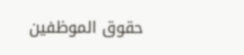حقوق الموظفين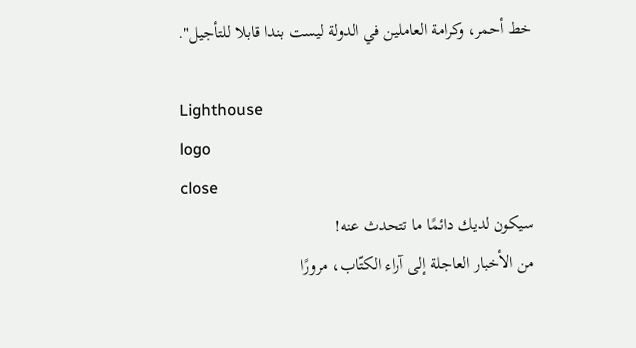خط أحمر، وكرامة العاملين في الدولة ليست بندا قابلا للتأجيل".

Lighthouse
logo
close
سيكون لديك دائمًا ما تتحدث عنه!
من الأخبار العاجلة إلى آراء الكتّاب، مرورًا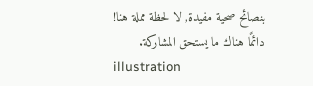بنصائح صحية مفيدة, لا لحظة مملة هنا!
دائمًا هناك ما يستحق المشاركة.
illustration